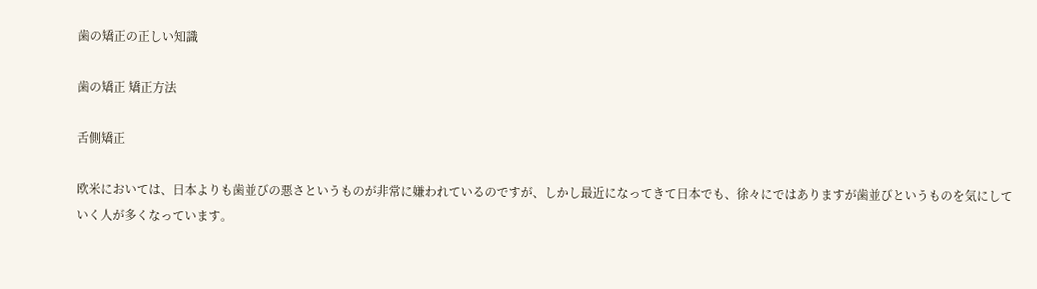歯の矯正の正しい知識

歯の矯正 矯正方法

舌側矯正

欧米においては、日本よりも歯並びの悪さというものが非常に嫌われているのですが、しかし最近になってきて日本でも、徐々にではありますが歯並びというものを気にしていく人が多くなっています。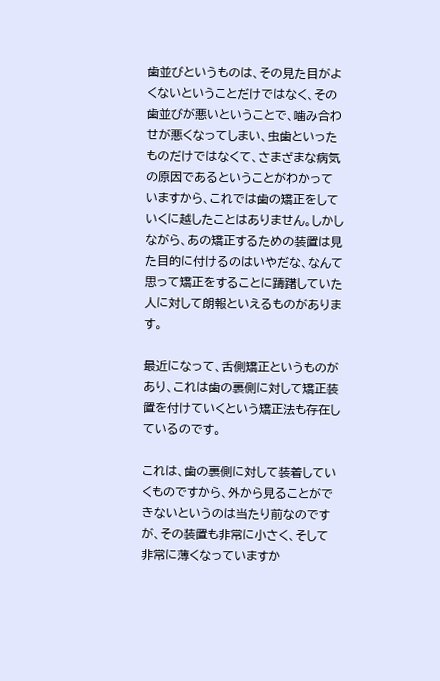歯並びというものは、その見た目がよくないということだけではなく、その歯並びが悪いということで、噛み合わせが悪くなってしまい、虫歯といったものだけではなくて、さまざまな病気の原因であるということがわかっていますから、これでは歯の矯正をしていくに越したことはありません。しかしながら、あの矯正するための装置は見た目的に付けるのはいやだな、なんて思って矯正をすることに躊躇していた人に対して朗報といえるものがあります。

最近になって、舌側矯正というものがあり、これは歯の裏側に対して矯正装置を付けていくという矯正法も存在しているのです。

これは、歯の裏側に対して装着していくものですから、外から見ることができないというのは当たり前なのですが、その装置も非常に小さく、そして非常に薄くなっていますか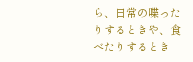ら、日常の喋ったりするときや、食べたりするとき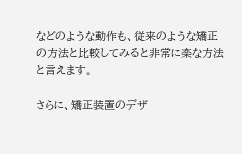などのような動作も、従来のような矯正の方法と比較してみると非常に楽な方法と言えます。

さらに、矯正装置のデザ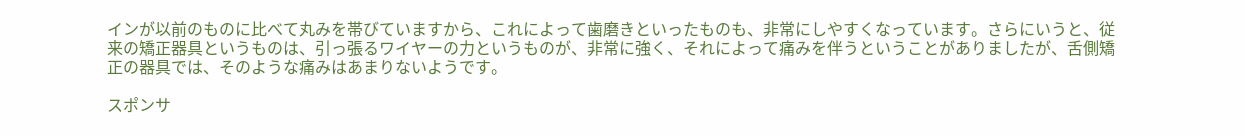インが以前のものに比べて丸みを帯びていますから、これによって歯磨きといったものも、非常にしやすくなっています。さらにいうと、従来の矯正器具というものは、引っ張るワイヤーの力というものが、非常に強く、それによって痛みを伴うということがありましたが、舌側矯正の器具では、そのような痛みはあまりないようです。

スポンサ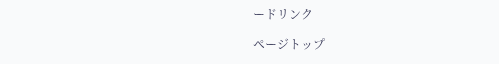ードリンク

ページトップ